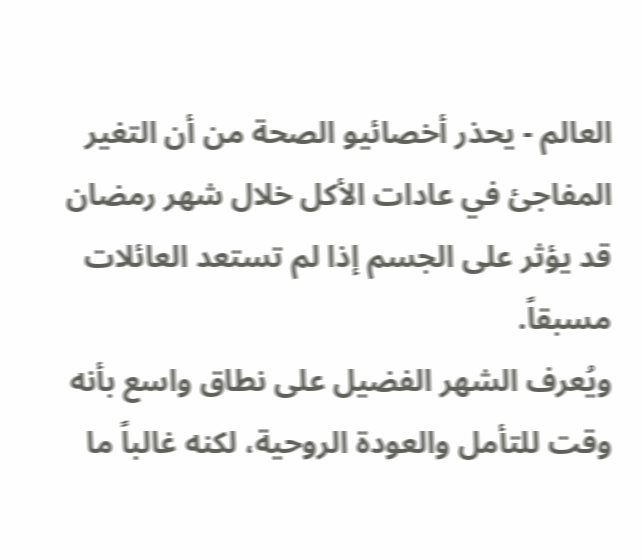العالم - يحذر أخصائيو الصحة من أن التغير المفاجئ في عادات الأكل خلال شهر رمضان قد يؤثر على الجسم إذا لم تستعد العائلات مسبقاً.
ويُعرف الشهر الفضيل على نطاق واسع بأنه وقت للتأمل والعودة الروحية، لكنه غالباً ما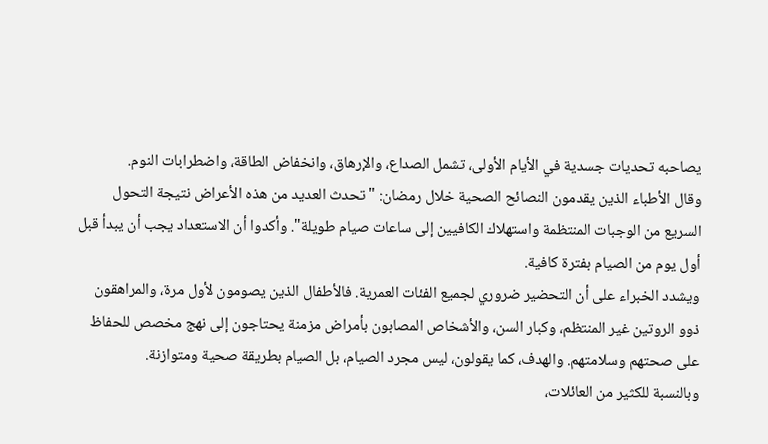يصاحبه تحديات جسدية في الأيام الأولى، تشمل الصداع، والإرهاق، وانخفاض الطاقة، واضطرابات النوم.
وقال الأطباء الذين يقدمون النصائح الصحية خلال رمضان: "تحدث العديد من هذه الأعراض نتيجة التحول السريع من الوجبات المنتظمة واستهلاك الكافيين إلى ساعات صيام طويلة". وأكدوا أن الاستعداد يجب أن يبدأ قبل أول يوم من الصيام بفترة كافية.
ويشدد الخبراء على أن التحضير ضروري لجميع الفئات العمرية. فالأطفال الذين يصومون لأول مرة، والمراهقون ذوو الروتين غير المنتظم، وكبار السن، والأشخاص المصابون بأمراض مزمنة يحتاجون إلى نهج مخصص للحفاظ على صحتهم وسلامتهم. والهدف، كما يقولون، ليس مجرد الصيام، بل الصيام بطريقة صحية ومتوازنة.
وبالنسبة للكثير من العائلات،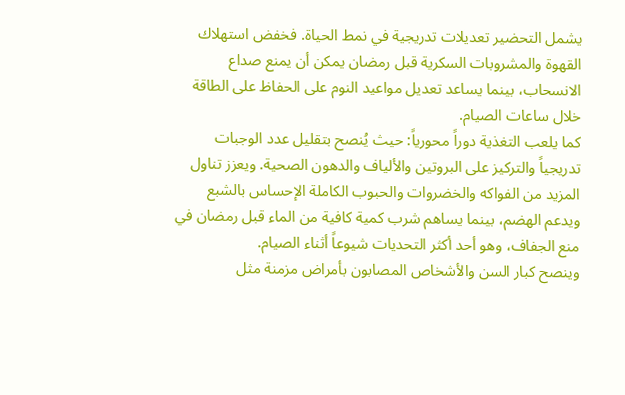يشمل التحضير تعديلات تدريجية في نمط الحياة. فخفض استهلاك القهوة والمشروبات السكرية قبل رمضان يمكن أن يمنع صداع الانسحاب، بينما يساعد تعديل مواعيد النوم على الحفاظ على الطاقة خلال ساعات الصيام.
كما يلعب التغذية دوراً محورياً: حيث يُنصح بتقليل عدد الوجبات تدريجياً والتركيز على البروتين والألياف والدهون الصحية. ويعزز تناول المزيد من الفواكه والخضروات والحبوب الكاملة الإحساس بالشبع ويدعم الهضم، بينما يساهم شرب كمية كافية من الماء قبل رمضان في منع الجفاف، وهو أحد أكثر التحديات شيوعاً أثناء الصيام.
وينصح كبار السن والأشخاص المصابون بأمراض مزمنة مثل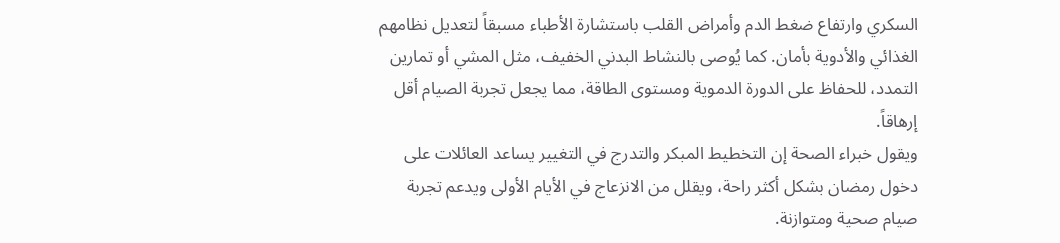السكري وارتفاع ضغط الدم وأمراض القلب باستشارة الأطباء مسبقاً لتعديل نظامهم الغذائي والأدوية بأمان. كما يُوصى بالنشاط البدني الخفيف، مثل المشي أو تمارين التمدد، للحفاظ على الدورة الدموية ومستوى الطاقة، مما يجعل تجربة الصيام أقل إرهاقاً.
ويقول خبراء الصحة إن التخطيط المبكر والتدرج في التغيير يساعد العائلات على دخول رمضان بشكل أكثر راحة، ويقلل من الانزعاج في الأيام الأولى ويدعم تجربة صيام صحية ومتوازنة.